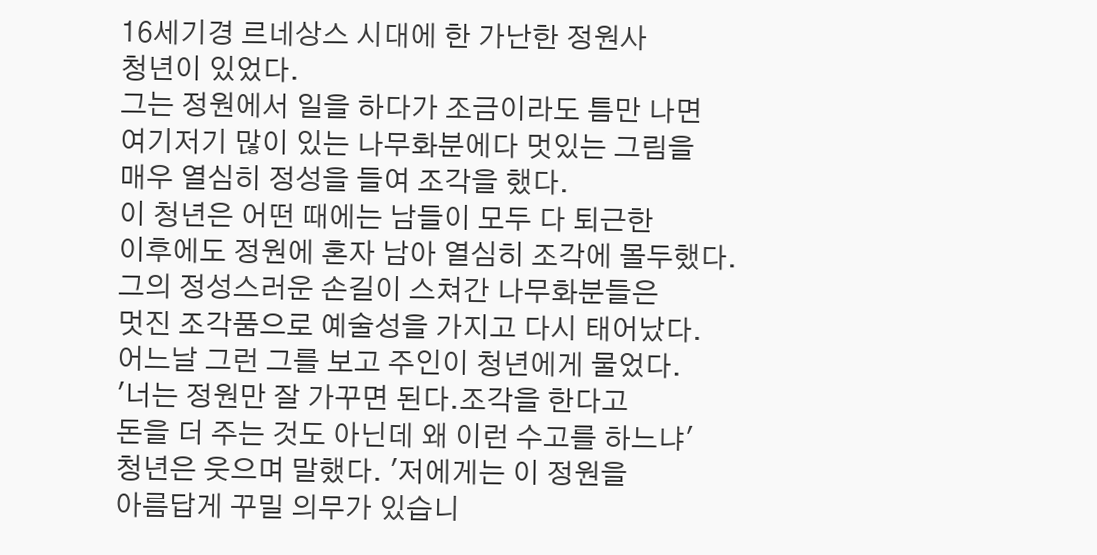16세기경 르네상스 시대에 한 가난한 정원사
청년이 있었다.
그는 정원에서 일을 하다가 조금이라도 틈만 나면
여기저기 많이 있는 나무화분에다 멋있는 그림을
매우 열심히 정성을 들여 조각을 했다.
이 청년은 어떤 때에는 남들이 모두 다 퇴근한
이후에도 정원에 혼자 남아 열심히 조각에 몰두했다.
그의 정성스러운 손길이 스쳐간 나무화분들은
멋진 조각품으로 예술성을 가지고 다시 태어났다.
어느날 그런 그를 보고 주인이 청년에게 물었다.
'너는 정원만 잘 가꾸면 된다.조각을 한다고
돈을 더 주는 것도 아닌데 왜 이런 수고를 하느냐'
청년은 웃으며 말했다. '저에게는 이 정원을
아름답게 꾸밀 의무가 있습니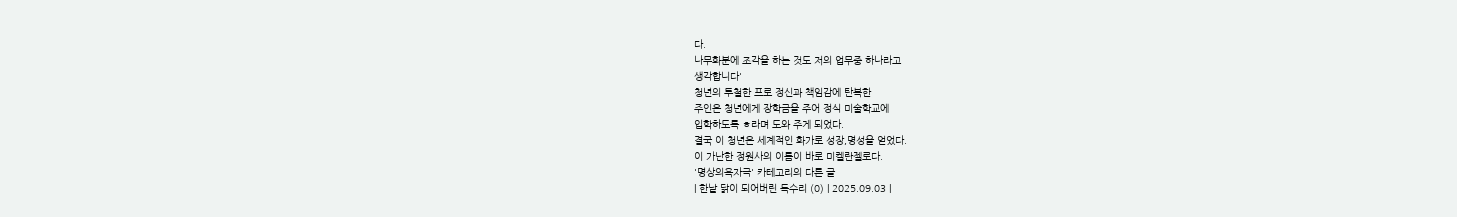다.
나무화분에 조각을 하는 것도 저의 업무중 하나라고
생각합니다'
청년의 투철한 프로 정신과 책임감에 탄복한
주인은 청년에게 장학금을 주어 정식 미술학교에
입학하도록 ㅎ라며 도와 주게 되었다.
결국 이 청년은 세계적인 화가로 성장,명성을 얻었다.
이 가난한 정원사의 이름이 바로 미켈란젤로다.
'명상의욕자극' 카테고리의 다른 글
| 한낱 닭이 되어버린 독수리 (0) | 2025.09.03 |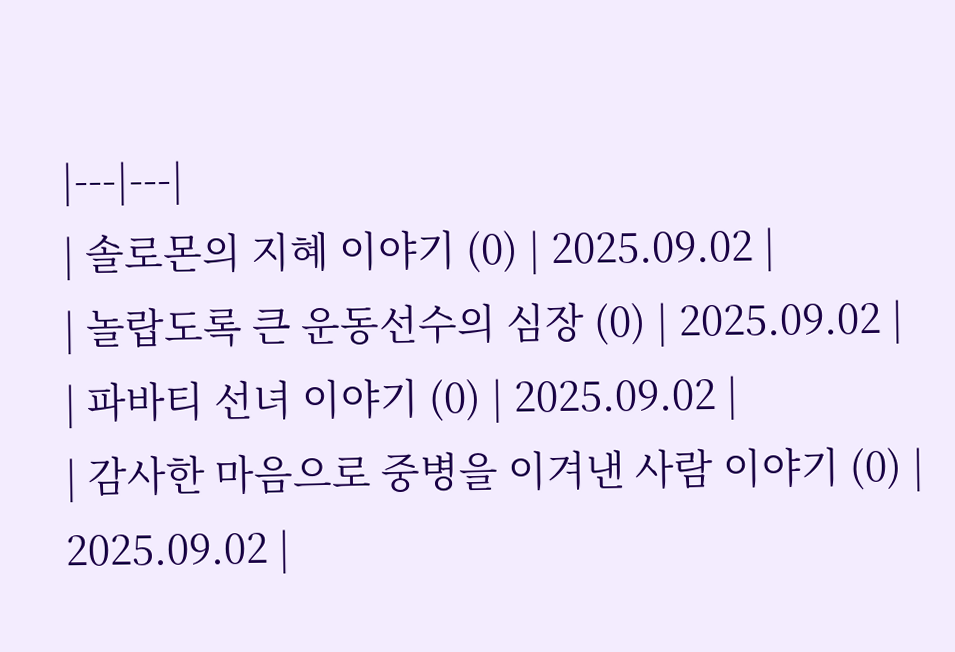|---|---|
| 솔로몬의 지혜 이야기 (0) | 2025.09.02 |
| 놀랍도록 큰 운동선수의 심장 (0) | 2025.09.02 |
| 파바티 선녀 이야기 (0) | 2025.09.02 |
| 감사한 마음으로 중병을 이겨낸 사람 이야기 (0) | 2025.09.02 |